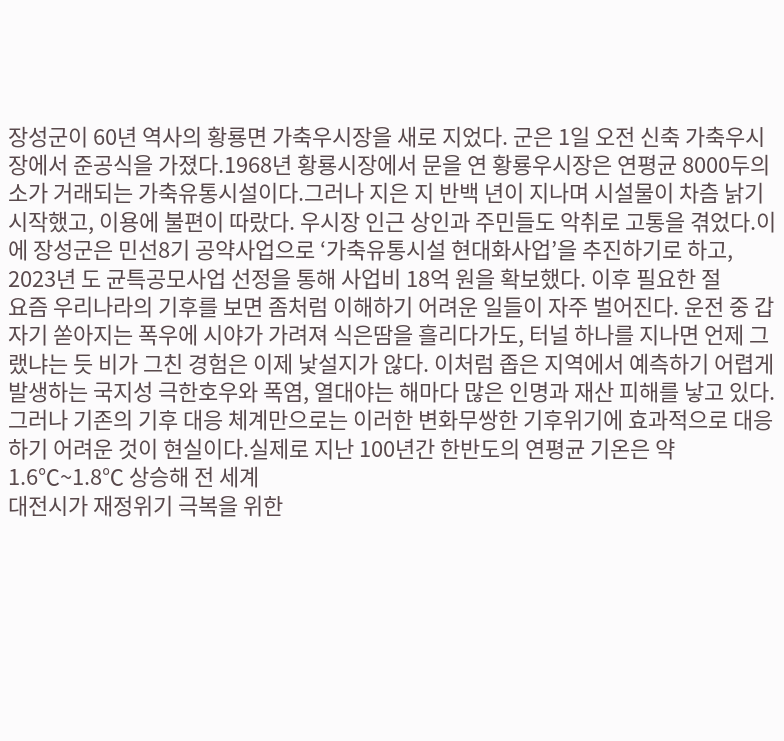장성군이 60년 역사의 황룡면 가축우시장을 새로 지었다. 군은 1일 오전 신축 가축우시장에서 준공식을 가졌다.1968년 황룡시장에서 문을 연 황룡우시장은 연평균 8000두의 소가 거래되는 가축유통시설이다.그러나 지은 지 반백 년이 지나며 시설물이 차츰 낡기 시작했고, 이용에 불편이 따랐다. 우시장 인근 상인과 주민들도 악취로 고통을 겪었다.이에 장성군은 민선8기 공약사업으로 ‘가축유통시설 현대화사업’을 추진하기로 하고, 2023년 도 균특공모사업 선정을 통해 사업비 18억 원을 확보했다. 이후 필요한 절
요즘 우리나라의 기후를 보면 좀처럼 이해하기 어려운 일들이 자주 벌어진다. 운전 중 갑자기 쏟아지는 폭우에 시야가 가려져 식은땀을 흘리다가도, 터널 하나를 지나면 언제 그랬냐는 듯 비가 그친 경험은 이제 낯설지가 않다. 이처럼 좁은 지역에서 예측하기 어렵게 발생하는 국지성 극한호우와 폭염, 열대야는 해마다 많은 인명과 재산 피해를 낳고 있다. 그러나 기존의 기후 대응 체계만으로는 이러한 변화무쌍한 기후위기에 효과적으로 대응하기 어려운 것이 현실이다.실제로 지난 100년간 한반도의 연평균 기온은 약 1.6℃~1.8℃ 상승해 전 세계
대전시가 재정위기 극복을 위한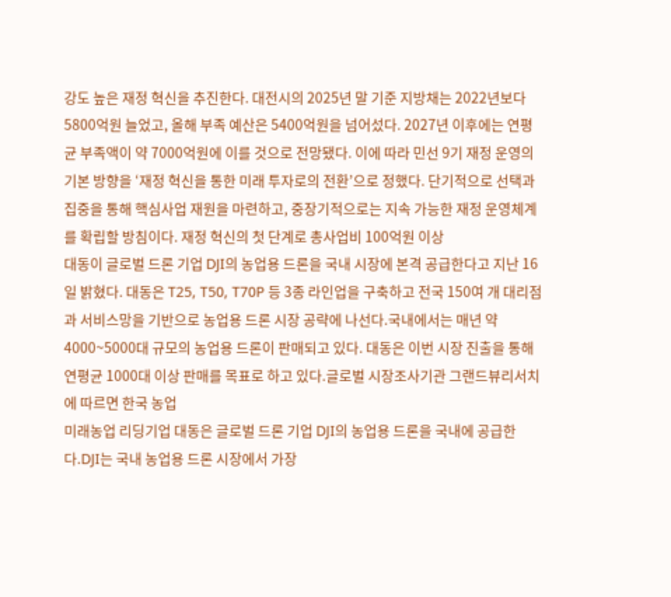강도 높은 재정 혁신을 추진한다. 대전시의 2025년 말 기준 지방채는 2022년보다 5800억원 늘었고, 올해 부족 예산은 5400억원을 넘어섰다. 2027년 이후에는 연평균 부족액이 약 7000억원에 이를 것으로 전망됐다. 이에 따라 민선 9기 재정 운영의 기본 방향을 ‘재정 혁신을 통한 미래 투자로의 전환’으로 정했다. 단기적으로 선택과 집중을 통해 핵심사업 재원을 마련하고, 중장기적으로는 지속 가능한 재정 운영체계를 확립할 방침이다. 재정 혁신의 첫 단계로 총사업비 100억원 이상
대동이 글로벌 드론 기업 DJI의 농업용 드론을 국내 시장에 본격 공급한다고 지난 16일 밝혔다. 대동은 T25, T50, T70P 등 3종 라인업을 구축하고 전국 150여 개 대리점과 서비스망을 기반으로 농업용 드론 시장 공략에 나선다.국내에서는 매년 약 4000~5000대 규모의 농업용 드론이 판매되고 있다. 대동은 이번 시장 진출을 통해 연평균 1000대 이상 판매를 목표로 하고 있다.글로벌 시장조사기관 그랜드뷰리서치에 따르면 한국 농업
미래농업 리딩기업 대동은 글로벌 드론 기업 DJI의 농업용 드론을 국내에 공급한다.DJI는 국내 농업용 드론 시장에서 가장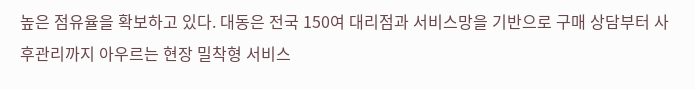높은 점유율을 확보하고 있다. 대동은 전국 150여 대리점과 서비스망을 기반으로 구매 상담부터 사후관리까지 아우르는 현장 밀착형 서비스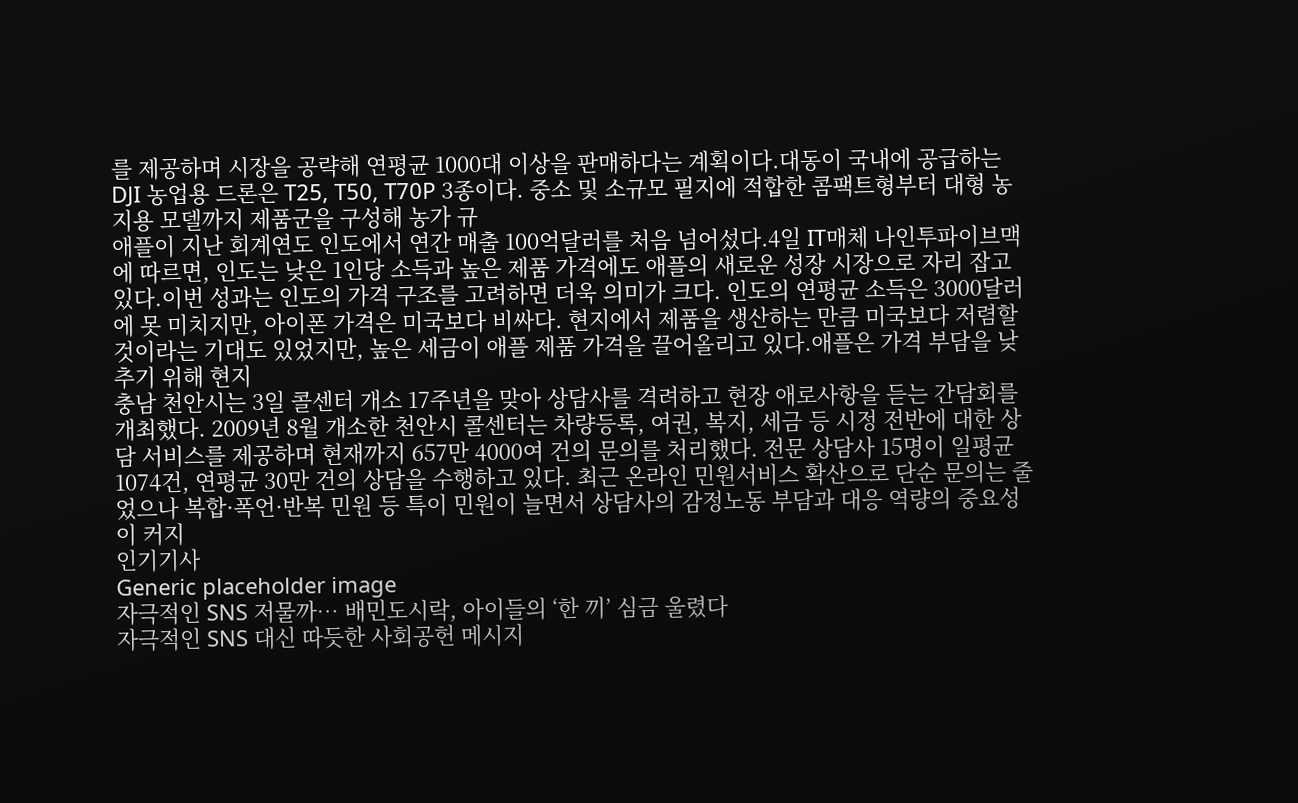를 제공하며 시장을 공략해 연평균 1000대 이상을 판매하다는 계획이다.대동이 국내에 공급하는 DJI 농업용 드론은 T25, T50, T70P 3종이다. 중소 및 소규모 필지에 적합한 콤팩트형부터 대형 농지용 모델까지 제품군을 구성해 농가 규
애플이 지난 회계연도 인도에서 연간 매출 100억달러를 처음 넘어섰다.4일 IT매체 나인투파이브맥에 따르면, 인도는 낮은 1인당 소득과 높은 제품 가격에도 애플의 새로운 성장 시장으로 자리 잡고 있다.이번 성과는 인도의 가격 구조를 고려하면 더욱 의미가 크다. 인도의 연평균 소득은 3000달러에 못 미치지만, 아이폰 가격은 미국보다 비싸다. 현지에서 제품을 생산하는 만큼 미국보다 저렴할 것이라는 기대도 있었지만, 높은 세금이 애플 제품 가격을 끌어올리고 있다.애플은 가격 부담을 낮추기 위해 현지
충남 천안시는 3일 콜센터 개소 17주년을 맞아 상담사를 격려하고 현장 애로사항을 듣는 간담회를 개최했다. 2009년 8월 개소한 천안시 콜센터는 차량등록, 여권, 복지, 세금 등 시정 전반에 대한 상담 서비스를 제공하며 현재까지 657만 4000여 건의 문의를 처리했다. 전문 상담사 15명이 일평균 1074건, 연평균 30만 건의 상담을 수행하고 있다. 최근 온라인 민원서비스 확산으로 단순 문의는 줄었으나 복합·폭언·반복 민원 등 특이 민원이 늘면서 상담사의 감정노동 부담과 대응 역량의 중요성이 커지
인기기사
Generic placeholder image
자극적인 SNS 저물까… 배민도시락, 아이들의 ‘한 끼’ 심금 울렸다
자극적인 SNS 대신 따듯한 사회공헌 메시지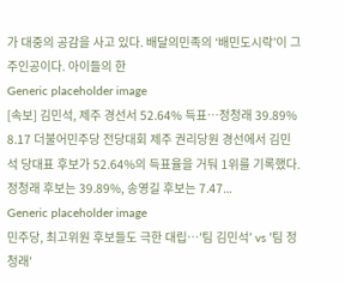가 대중의 공감을 사고 있다. 배달의민족의 ‘배민도시락’이 그 주인공이다. 아이들의 한
Generic placeholder image
[속보] 김민석, 제주 경선서 52.64% 득표…정청래 39.89%
8.17 더불어민주당 전당대회 제주 권리당원 경선에서 김민석 당대표 후보가 52.64%의 득표율을 거둬 1위를 기록했다. 정청래 후보는 39.89%, 송영길 후보는 7.47...
Generic placeholder image
민주당, 최고위원 후보들도 극한 대립…'팀 김민석' vs '팀 정청래'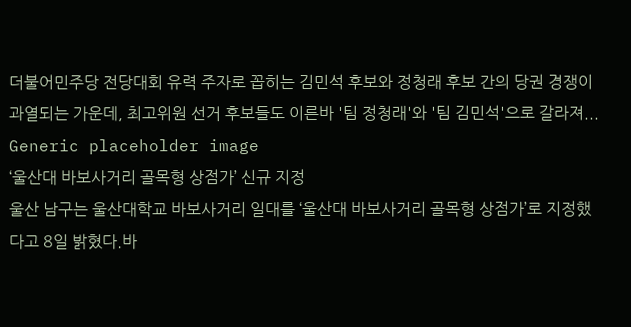더불어민주당 전당대회 유력 주자로 꼽히는 김민석 후보와 정청래 후보 간의 당권 경쟁이 과열되는 가운데, 최고위원 선거 후보들도 이른바 '팀 정청래'와 '팀 김민석'으로 갈라져...
Generic placeholder image
‘울산대 바보사거리 골목형 상점가’ 신규 지정
울산 남구는 울산대학교 바보사거리 일대를 ‘울산대 바보사거리 골목형 상점가’로 지정했다고 8일 밝혔다.바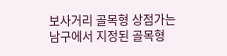보사거리 골목형 상점가는 남구에서 지정된 골목형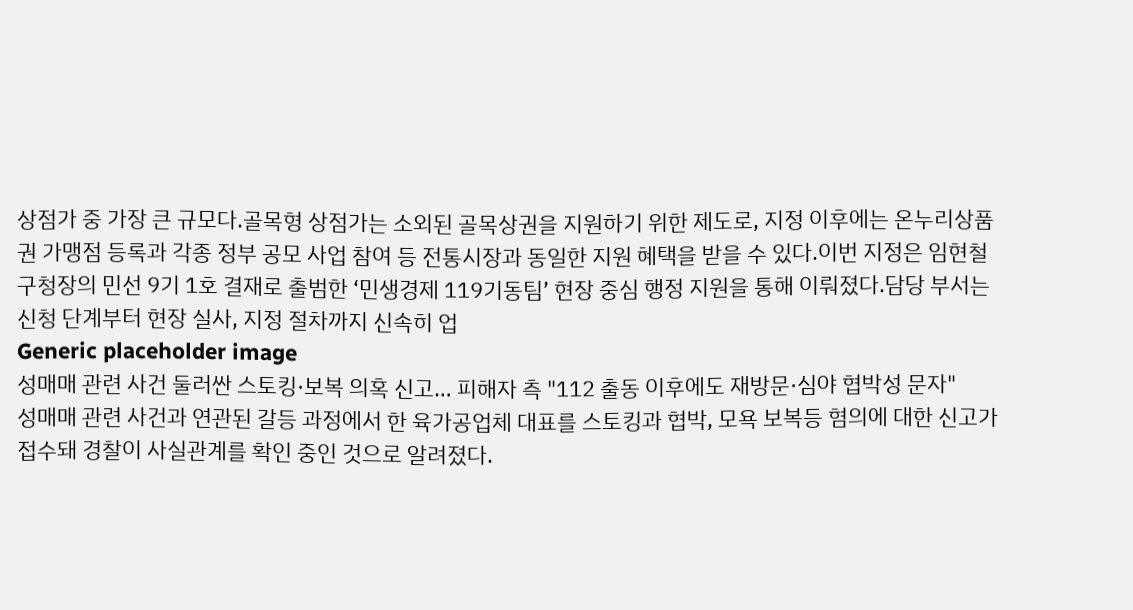상점가 중 가장 큰 규모다.골목형 상점가는 소외된 골목상권을 지원하기 위한 제도로, 지정 이후에는 온누리상품권 가맹점 등록과 각종 정부 공모 사업 참여 등 전통시장과 동일한 지원 혜택을 받을 수 있다.이번 지정은 임현철 구청장의 민선 9기 1호 결재로 출범한 ‘민생경제 119기동팀’ 현장 중심 행정 지원을 통해 이뤄졌다.담당 부서는 신청 단계부터 현장 실사, 지정 절차까지 신속히 업
Generic placeholder image
성매매 관련 사건 둘러싼 스토킹·보복 의혹 신고… 피해자 측 "112 출동 이후에도 재방문·심야 협박성 문자"
성매매 관련 사건과 연관된 갈등 과정에서 한 육가공업체 대표를 스토킹과 협박, 모욕 보복등 혐의에 대한 신고가 접수돼 경찰이 사실관계를 확인 중인 것으로 알려졌다.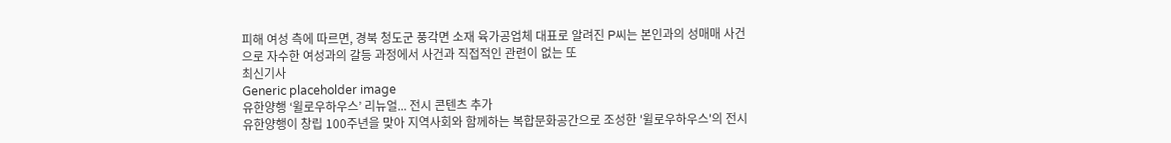피해 여성 측에 따르면, 경북 청도군 풍각면 소재 육가공업체 대표로 알려진 P씨는 본인과의 성매매 사건으로 자수한 여성과의 갈등 과정에서 사건과 직접적인 관련이 없는 또
최신기사
Generic placeholder image
유한양행 ‘윌로우하우스’ 리뉴얼... 전시 콘텐츠 추가
유한양행이 창립 100주년을 맞아 지역사회와 함께하는 복합문화공간으로 조성한 '윌로우하우스'의 전시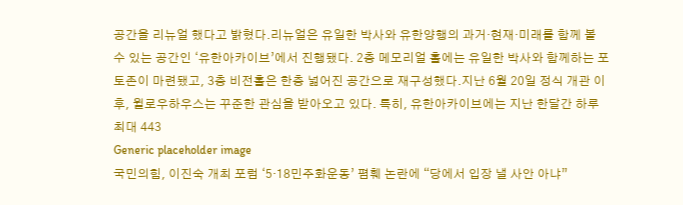공간을 리뉴얼 했다고 밝혔다.리뉴얼은 유일한 박사와 유한양행의 과거·현재·미래를 함께 볼 수 있는 공간인 ‘유한아카이브’에서 진행됐다. 2층 메모리얼 홀에는 유일한 박사와 함께하는 포토존이 마련됐고, 3층 비전홀은 한층 넓어진 공간으로 재구성했다.지난 6월 20일 정식 개관 이후, 윌로우하우스는 꾸준한 관심을 받아오고 있다. 특히, 유한아카이브에는 지난 한달간 하루 최대 443
Generic placeholder image
국민의힘, 이진숙 개최 포럼 ‘5·18민주화운동’ 폄훼 논란에 “당에서 입장 낼 사안 아냐”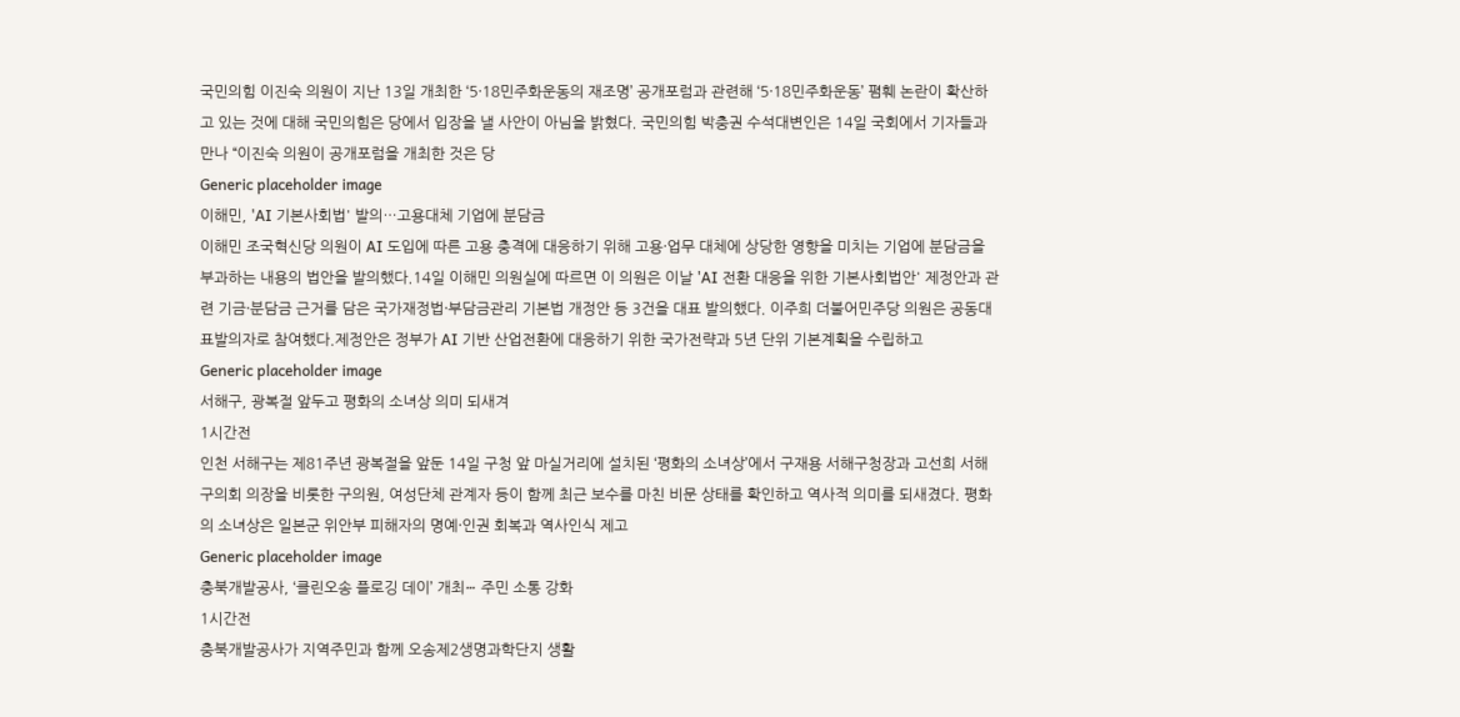국민의힘 이진숙 의원이 지난 13일 개최한 ‘5·18민주화운동의 재조명’ 공개포럼과 관련해 ‘5·18민주화운동’ 폄훼 논란이 확산하고 있는 것에 대해 국민의힘은 당에서 입장을 낼 사안이 아님을 밝혔다. 국민의힘 박충권 수석대변인은 14일 국회에서 기자들과 만나 “이진숙 의원이 공개포럼을 개최한 것은 당
Generic placeholder image
이해민, 'AI 기본사회법' 발의…고용대체 기업에 분담금
이해민 조국혁신당 의원이 AI 도입에 따른 고용 충격에 대응하기 위해 고용·업무 대체에 상당한 영향을 미치는 기업에 분담금을 부과하는 내용의 법안을 발의했다.14일 이해민 의원실에 따르면 이 의원은 이날 'AI 전환 대응을 위한 기본사회법안' 제정안과 관련 기금·분담금 근거를 담은 국가재정법·부담금관리 기본법 개정안 등 3건을 대표 발의했다. 이주희 더불어민주당 의원은 공동대표발의자로 참여했다.제정안은 정부가 AI 기반 산업전환에 대응하기 위한 국가전략과 5년 단위 기본계획을 수립하고
Generic placeholder image
서해구, 광복절 앞두고 평화의 소녀상 의미 되새겨
1시간전
인천 서해구는 제81주년 광복절을 앞둔 14일 구청 앞 마실거리에 설치된 ‘평화의 소녀상’에서 구재용 서해구청장과 고선희 서해구의회 의장을 비롯한 구의원, 여성단체 관계자 등이 함께 최근 보수를 마친 비문 상태를 확인하고 역사적 의미를 되새겼다. 평화의 소녀상은 일본군 위안부 피해자의 명예·인권 회복과 역사인식 제고
Generic placeholder image
충북개발공사, ‘클린오송 플로깅 데이’ 개최ⵈ 주민 소통 강화
1시간전
충북개발공사가 지역주민과 함께 오송제2생명과학단지 생활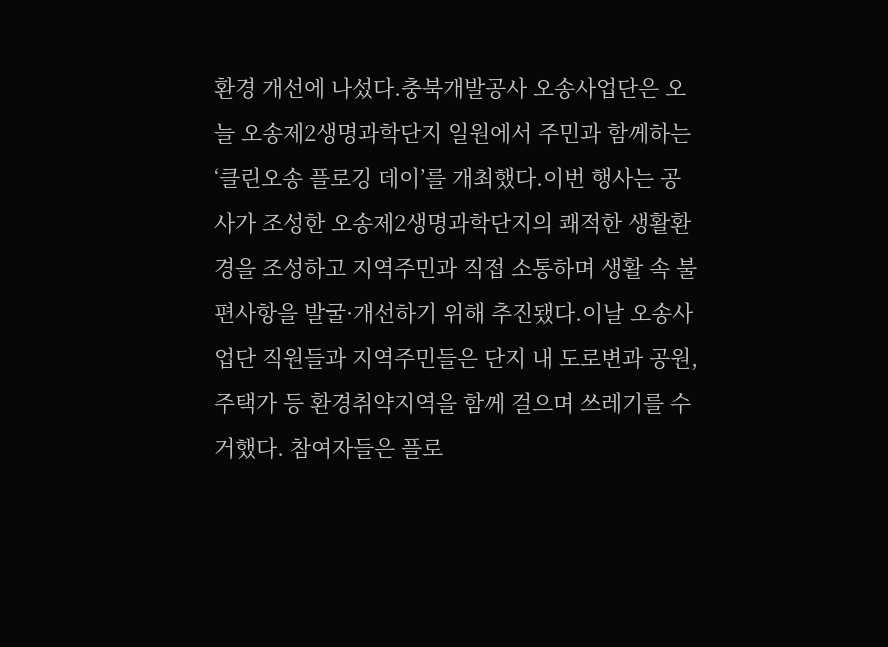환경 개선에 나섰다.충북개발공사 오송사업단은 오늘 오송제2생명과학단지 일원에서 주민과 함께하는 ‘클린오송 플로깅 데이’를 개최했다.이번 행사는 공사가 조성한 오송제2생명과학단지의 쾌적한 생활환경을 조성하고 지역주민과 직접 소통하며 생활 속 불편사항을 발굴·개선하기 위해 추진됐다.이날 오송사업단 직원들과 지역주민들은 단지 내 도로변과 공원, 주택가 등 환경취약지역을 함께 걸으며 쓰레기를 수거했다. 참여자들은 플로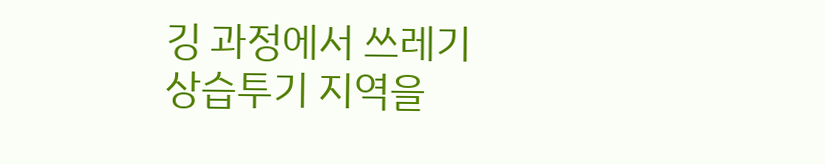깅 과정에서 쓰레기 상습투기 지역을